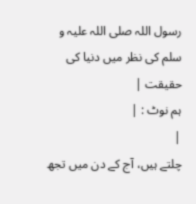رسول اللہ صلی اللہ علیہ و سلم کی نظر میں دنیا کی حقیقت |
ہم نوٹ : |
|
چلتے ہیں، آج کے دن میں تجھ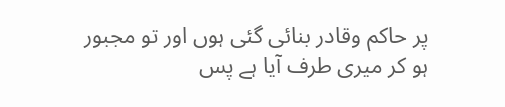پر حاکم وقادر بنائی گئی ہوں اور تو مجبور ہو کر میری طرف آیا ہے پس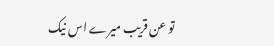تو عن قریب میرے اس نیک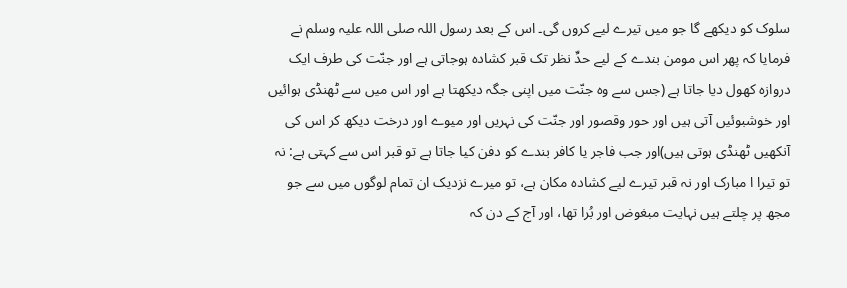سلوک کو دیکھے گا جو میں تیرے لیے کروں گی۔ اس کے بعد رسول اللہ صلی اللہ علیہ وسلم نے فرمایا کہ پھر اس مومن بندے کے لیے حدِّ نظر تک قبر کشادہ ہوجاتی ہے اور جنّت کی طرف ایک دروازہ کھول دیا جاتا ہے (جس سے وہ جنّت میں اپنی جگہ دیکھتا ہے اور اس میں سے ٹھنڈی ہوائیں اور خوشبوئیں آتی ہیں اور حور وقصور اور جنّت کی نہریں اور میوے اور درخت دیکھ کر اس کی آنکھیں ٹھنڈی ہوتی ہیں)اور جب فاجر یا کافر بندے کو دفن کیا جاتا ہے تو قبر اس سے کہتی ہے: نہ تو تیرا ا مبارک اور نہ قبر تیرے لیے کشادہ مکان ہے، تو میرے نزدیک ان تمام لوگوں میں سے جو مجھ پر چلتے ہیں نہایت مبغوض اور بُرا تھا، اور آج کے دن کہ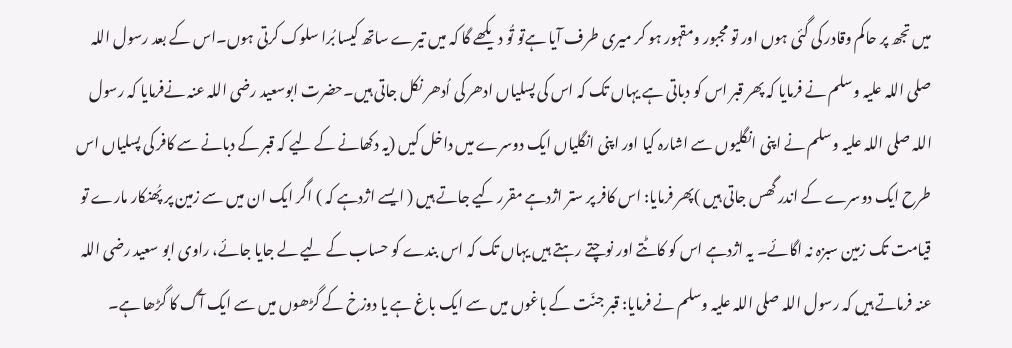میں تجھ پر حاکم وقادر کی گئی ہوں اور تو مجبور ومقہور ہو کر میری طرف آیا ہےتو تُو دیکھے گا کہ میں تیرے ساتھ کیسا بُرا سلوک کرتی ہوں۔اس کے بعد رسول اللہ صلی اللہ علیہ وسلم نے فرمایا کہ پھر قبر اس کو دباتی ہے یہاں تک کہ اس کی پسلیاں ادھر کی اُدھر نکل جاتی ہیں۔حضرت ابوسعید رضی اللہ عنہ نےفرمایا کہ رسول اللہ صلی اللہ علیہ وسلم نے اپنی انگلیوں سے اشارہ کیا اور اپنی انگلیاں ایک دوسرے میں داخل کیں (یہ دکھانے کے لیے کہ قبر کے دبانے سے کافر کی پسلیاں اس طرح ایک دوسرے کے اندر گھس جاتی ہیں )پھر فرمایا: اس کافر پر ستر اژدہے مقرر کیے جاتے ہیں ( ایسے اژدہے کہ ) اگر ایک ان میں سے زمین پر پُھنکار مارے تو قیامت تک زمین سبزہ نہ اگائے۔ یہ اژدہے اس کو کاٹتے اور نوچتے رہتے ہیں یہاں تک کہ اس بندے کو حساب کے لیے لے جایا جائے، راوی ابو سعید رضی اللہ عنہ فرماتے ہیں کہ رسول اللہ صلی اللہ علیہ وسلم نے فرمایا: قبر جنّت کے باغوں میں سے ایک باغ ہے یا دوزخ کے گڑھوں میں سے ایک آگ کا گڑھا ہے۔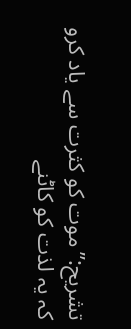تشریح:’’موت کو کثرت سے یاد کرو کہ یہ لذت کو کاٹنے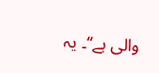والی ہے‘‘۔ یہ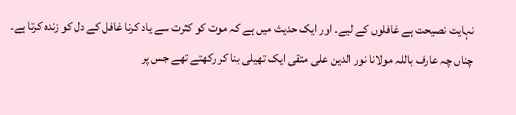نہایت نصیحت ہے غافلوں کے لیے۔ اور ایک حدیث میں ہے کہ موت کو کثرت سے یاد کرنا غافل کے دل کو زندہ کرتا ہے۔ چناں چہ عارف باللہ مولانا نور الدین علی متقی ایک تھیلی بنا کر رکھتے تھے جس پر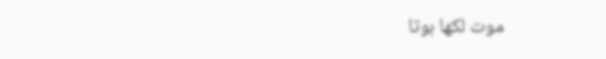موت لکھا ہوتا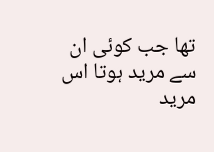تھا جب کوئی ان سے مرید ہوتا اس مرید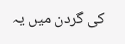کی گردن میں یہ